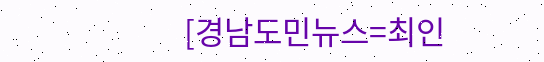[경남도민뉴스=최인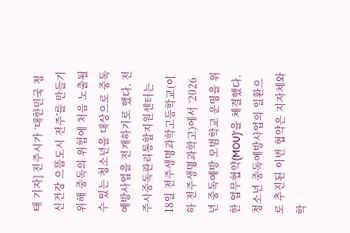태 기자] 전주시가 ‘대한민국 정신건강 으뜸도시 전주’를 만들기 위해 중독의 위험에 처음 노출될 수 있는 청소년을 대상으로 중독예방사업을 전개하기로 했다. 전주시중독관리통합지원센터는 18일 전주생명과학고등학교(이하 전주생명과학고)에서 ‘2026년 중독예방 모범학교 운영을 위한 업무협약(MOU)’을 체결했다. 청소년 중독예방사업의 일환으로 추진된 이번 협약은 지자체와 학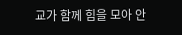교가 함께 힘을 모아 안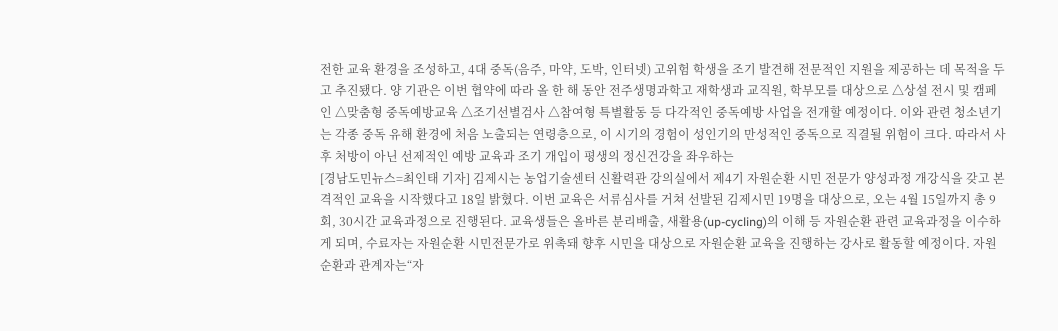전한 교육 환경을 조성하고, 4대 중독(음주, 마약, 도박, 인터넷) 고위험 학생을 조기 발견해 전문적인 지원을 제공하는 데 목적을 두고 추진됐다. 양 기관은 이번 협약에 따라 올 한 해 동안 전주생명과학고 재학생과 교직원, 학부모를 대상으로 △상설 전시 및 캠페인 △맞춤형 중독예방교육 △조기선별검사 △참여형 특별활동 등 다각적인 중독예방 사업을 전개할 예정이다. 이와 관련 청소년기는 각종 중독 유해 환경에 처음 노출되는 연령층으로, 이 시기의 경험이 성인기의 만성적인 중독으로 직결될 위험이 크다. 따라서 사후 처방이 아닌 선제적인 예방 교육과 조기 개입이 평생의 정신건강을 좌우하는
[경남도민뉴스=최인태 기자] 김제시는 농업기술센터 신활력관 강의실에서 제4기 자원순환 시민 전문가 양성과정 개강식을 갖고 본격적인 교육을 시작했다고 18일 밝혔다. 이번 교육은 서류심사를 거쳐 선발된 김제시민 19명을 대상으로, 오는 4월 15일까지 총 9회, 30시간 교육과정으로 진행된다. 교육생들은 올바른 분리배출, 새활용(up-cycling)의 이해 등 자원순환 관련 교육과정을 이수하게 되며, 수료자는 자원순환 시민전문가로 위촉돼 향후 시민을 대상으로 자원순환 교육을 진행하는 강사로 활동할 예정이다. 자원순환과 관계자는“자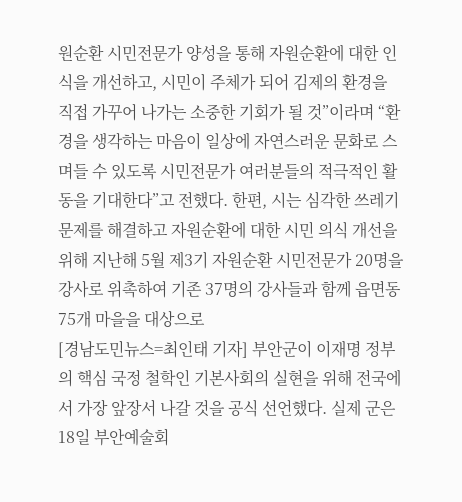원순환 시민전문가 양성을 통해 자원순환에 대한 인식을 개선하고, 시민이 주체가 되어 김제의 환경을 직접 가꾸어 나가는 소중한 기회가 될 것”이라며 “환경을 생각하는 마음이 일상에 자연스러운 문화로 스며들 수 있도록 시민전문가 여러분들의 적극적인 활동을 기대한다”고 전했다. 한편, 시는 심각한 쓰레기 문제를 해결하고 자원순환에 대한 시민 의식 개선을 위해 지난해 5월 제3기 자원순환 시민전문가 20명을 강사로 위촉하여 기존 37명의 강사들과 함께 읍면동 75개 마을을 대상으로
[경남도민뉴스=최인태 기자] 부안군이 이재명 정부의 핵심 국정 철학인 기본사회의 실현을 위해 전국에서 가장 앞장서 나갈 것을 공식 선언했다. 실제 군은 18일 부안예술회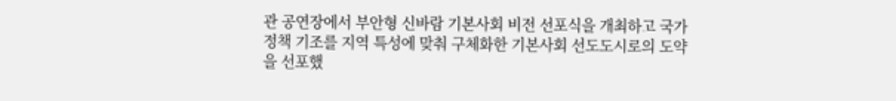관 공연장에서 부안형 신바람 기본사회 비전 선포식을 개최하고 국가 정책 기조를 지역 특성에 맞춰 구체화한 기본사회 선도도시로의 도약을 선포했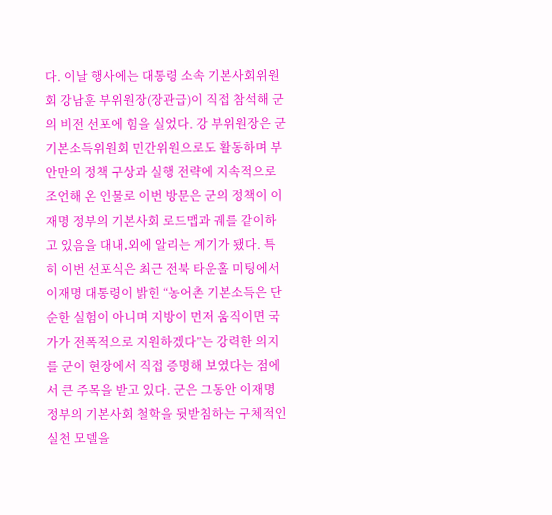다. 이날 행사에는 대통령 소속 기본사회위원회 강남훈 부위원장(장관급)이 직접 참석해 군의 비전 선포에 힘을 실었다. 강 부위원장은 군 기본소득위원회 민간위원으로도 활동하며 부안만의 정책 구상과 실행 전략에 지속적으로 조언해 온 인물로 이번 방문은 군의 정책이 이재명 정부의 기본사회 로드맵과 궤를 같이하고 있음을 대내․외에 알리는 계기가 됐다. 특히 이번 선포식은 최근 전북 타운홀 미팅에서 이재명 대통령이 밝힌 “농어촌 기본소득은 단순한 실험이 아니며 지방이 먼저 움직이면 국가가 전폭적으로 지원하겠다”는 강력한 의지를 군이 현장에서 직접 증명해 보였다는 점에서 큰 주목을 받고 있다. 군은 그동안 이재명 정부의 기본사회 철학을 뒷받침하는 구체적인 실천 모델을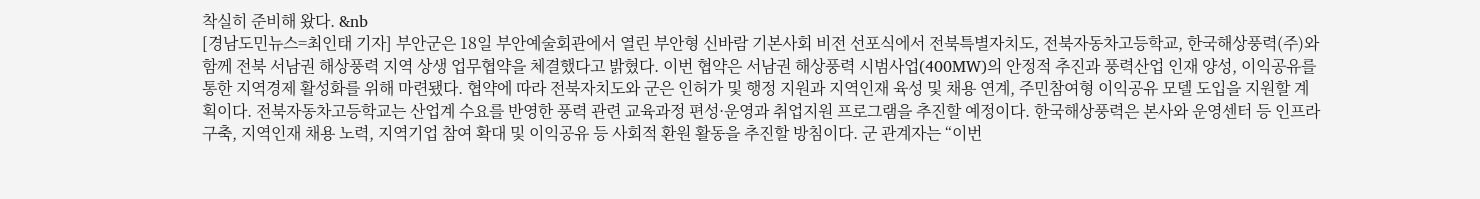착실히 준비해 왔다. &nb
[경남도민뉴스=최인태 기자] 부안군은 18일 부안예술회관에서 열린 부안형 신바람 기본사회 비전 선포식에서 전북특별자치도, 전북자동차고등학교, 한국해상풍력(주)와 함께 전북 서남권 해상풍력 지역 상생 업무협약을 체결했다고 밝혔다. 이번 협약은 서남권 해상풍력 시범사업(400MW)의 안정적 추진과 풍력산업 인재 양성, 이익공유를 통한 지역경제 활성화를 위해 마련됐다. 협약에 따라 전북자치도와 군은 인허가 및 행정 지원과 지역인재 육성 및 채용 연계, 주민참여형 이익공유 모델 도입을 지원할 계획이다. 전북자동차고등학교는 산업계 수요를 반영한 풍력 관련 교육과정 편성·운영과 취업지원 프로그램을 추진할 예정이다. 한국해상풍력은 본사와 운영센터 등 인프라 구축, 지역인재 채용 노력, 지역기업 참여 확대 및 이익공유 등 사회적 환원 활동을 추진할 방침이다. 군 관계자는 “이번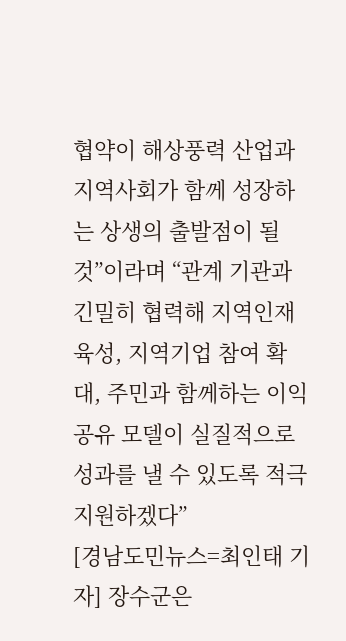협약이 해상풍력 산업과 지역사회가 함께 성장하는 상생의 출발점이 될 것”이라며 “관계 기관과 긴밀히 협력해 지역인재 육성, 지역기업 참여 확대, 주민과 함께하는 이익공유 모델이 실질적으로 성과를 낼 수 있도록 적극 지원하겠다”
[경남도민뉴스=최인태 기자] 장수군은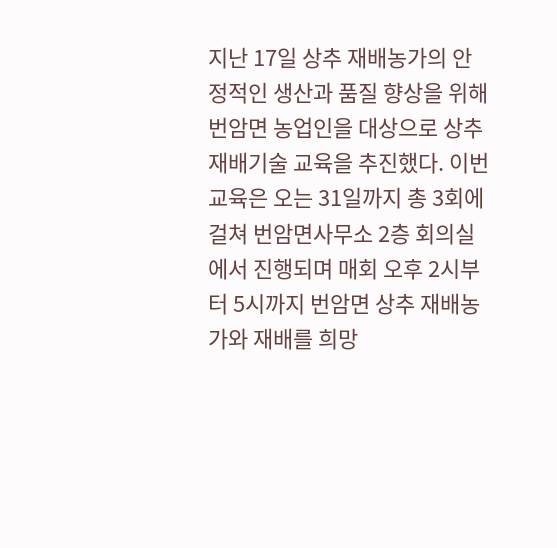지난 17일 상추 재배농가의 안정적인 생산과 품질 향상을 위해 번암면 농업인을 대상으로 상추 재배기술 교육을 추진했다. 이번 교육은 오는 31일까지 총 3회에 걸쳐 번암면사무소 2층 회의실에서 진행되며 매회 오후 2시부터 5시까지 번암면 상추 재배농가와 재배를 희망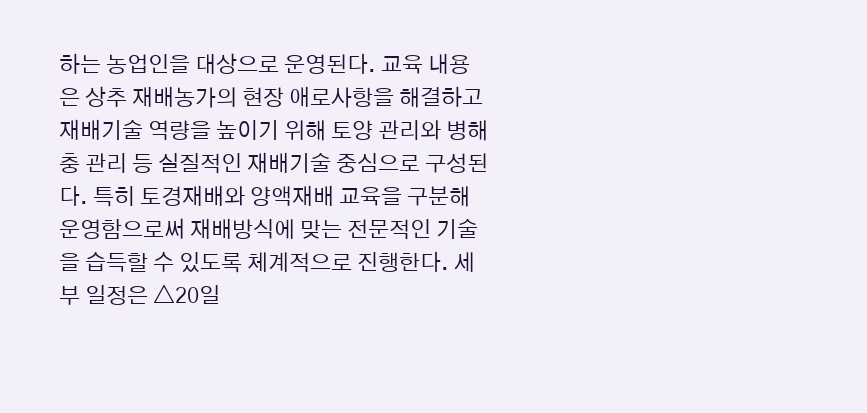하는 농업인을 대상으로 운영된다. 교육 내용은 상추 재배농가의 현장 애로사항을 해결하고 재배기술 역량을 높이기 위해 토양 관리와 병해충 관리 등 실질적인 재배기술 중심으로 구성된다. 특히 토경재배와 양액재배 교육을 구분해 운영함으로써 재배방식에 맞는 전문적인 기술을 습득할 수 있도록 체계적으로 진행한다. 세부 일정은 △20일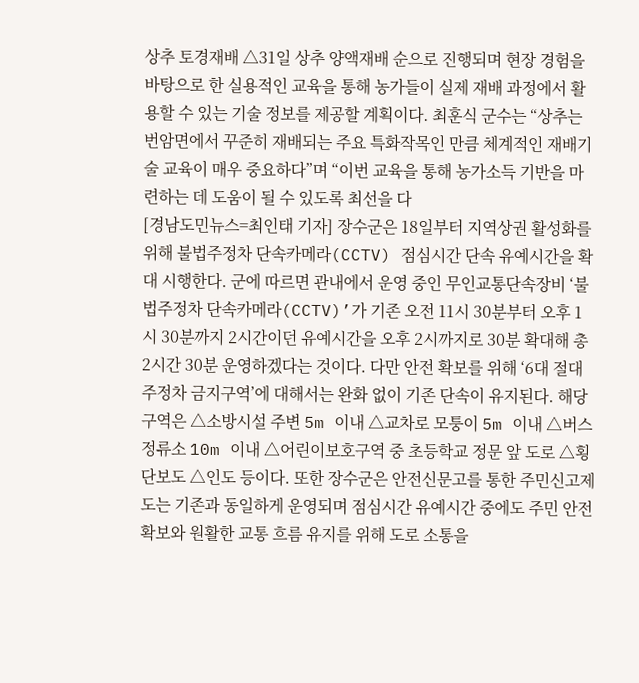상추 토경재배 △31일 상추 양액재배 순으로 진행되며 현장 경험을 바탕으로 한 실용적인 교육을 통해 농가들이 실제 재배 과정에서 활용할 수 있는 기술 정보를 제공할 계획이다. 최훈식 군수는 “상추는 번암면에서 꾸준히 재배되는 주요 특화작목인 만큼 체계적인 재배기술 교육이 매우 중요하다”며 “이번 교육을 통해 농가소득 기반을 마련하는 데 도움이 될 수 있도록 최선을 다
[경남도민뉴스=최인태 기자] 장수군은 18일부터 지역상권 활성화를 위해 불법주정차 단속카메라(CCTV) 점심시간 단속 유예시간을 확대 시행한다. 군에 따르면 관내에서 운영 중인 무인교통단속장비 ‘불법주정차 단속카메라(CCTV)’가 기존 오전 11시 30분부터 오후 1시 30분까지 2시간이던 유예시간을 오후 2시까지로 30분 확대해 총 2시간 30분 운영하겠다는 것이다. 다만 안전 확보를 위해 ‘6대 절대 주정차 금지구역’에 대해서는 완화 없이 기존 단속이 유지된다. 해당 구역은 △소방시설 주변 5m 이내 △교차로 모퉁이 5m 이내 △버스정류소 10m 이내 △어린이보호구역 중 초등학교 정문 앞 도로 △횡단보도 △인도 등이다. 또한 장수군은 안전신문고를 통한 주민신고제도는 기존과 동일하게 운영되며 점심시간 유예시간 중에도 주민 안전 확보와 원활한 교통 흐름 유지를 위해 도로 소통을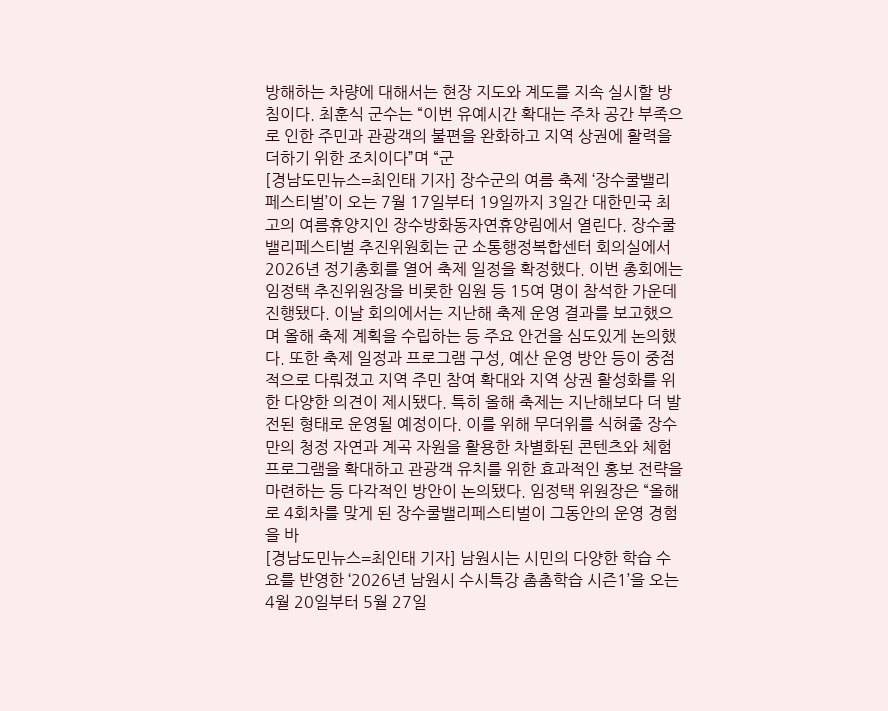방해하는 차량에 대해서는 현장 지도와 계도를 지속 실시할 방침이다. 최훈식 군수는 “이번 유예시간 확대는 주차 공간 부족으로 인한 주민과 관광객의 불편을 완화하고 지역 상권에 활력을 더하기 위한 조치이다”며 “군
[경남도민뉴스=최인태 기자] 장수군의 여름 축제 ‘장수쿨밸리페스티벌’이 오는 7월 17일부터 19일까지 3일간 대한민국 최고의 여름휴양지인 장수방화동자연휴양림에서 열린다. 장수쿨밸리페스티벌 추진위원회는 군 소통행정복합센터 회의실에서 2026년 정기총회를 열어 축제 일정을 확정했다. 이번 총회에는 임정택 추진위원장을 비롯한 임원 등 15여 명이 참석한 가운데 진행됐다. 이날 회의에서는 지난해 축제 운영 결과를 보고했으며 올해 축제 계획을 수립하는 등 주요 안건을 심도있게 논의했다. 또한 축제 일정과 프로그램 구성, 예산 운영 방안 등이 중점적으로 다뤄졌고 지역 주민 참여 확대와 지역 상권 활성화를 위한 다양한 의견이 제시됐다. 특히 올해 축제는 지난해보다 더 발전된 형태로 운영될 예정이다. 이를 위해 무더위를 식혀줄 장수만의 청정 자연과 계곡 자원을 활용한 차별화된 콘텐츠와 체험 프로그램을 확대하고 관광객 유치를 위한 효과적인 홍보 전략을 마련하는 등 다각적인 방안이 논의됐다. 임정택 위원장은 “올해로 4회차를 맞게 된 장수쿨밸리페스티벌이 그동안의 운영 경험을 바
[경남도민뉴스=최인태 기자] 남원시는 시민의 다양한 학습 수요를 반영한 ‘2026년 남원시 수시특강 촘촘학습 시즌1’을 오는 4월 20일부터 5월 27일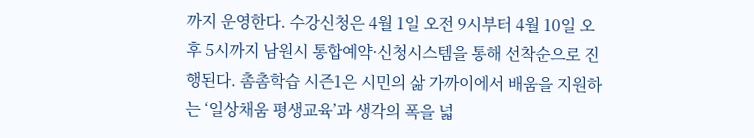까지 운영한다. 수강신청은 4월 1일 오전 9시부터 4월 10일 오후 5시까지 남원시 통합예약·신청시스템을 통해 선착순으로 진행된다. 촘촘학습 시즌1은 시민의 삶 가까이에서 배움을 지원하는 ‘일상채움 평생교육’과 생각의 폭을 넓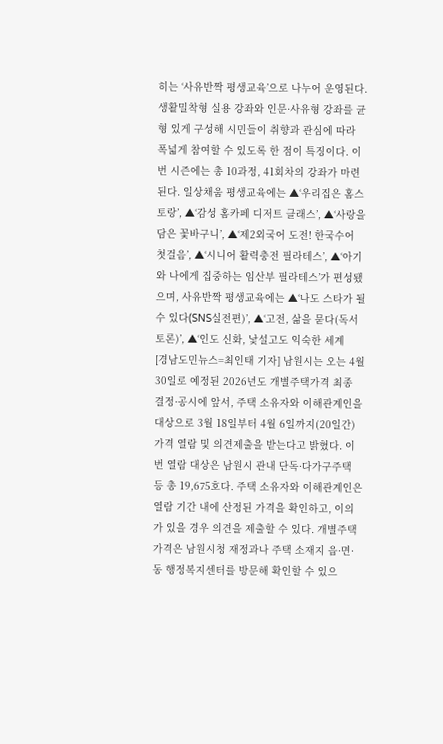히는 ‘사유반짝 평생교육’으로 나누어 운영된다. 생활밀착형 실용 강좌와 인문·사유형 강좌를 균형 있게 구성해 시민들이 취향과 관심에 따라 폭넓게 참여할 수 있도록 한 점이 특징이다. 이번 시즌에는 총 10과정, 41회차의 강좌가 마련된다. 일상채움 평생교육에는 ▲‘우리집은 홈스토랑’, ▲‘감성 홈카페 디저트 클래스’, ▲‘사랑을 담은 꽃바구니’, ▲‘제2외국어 도전! 한국수어 첫걸음’, ▲‘시니어 활력충전 필라테스’, ▲‘아기와 나에게 집중하는 임산부 필라테스’가 편성됐으며, 사유반짝 평생교육에는 ▲‘나도 스타가 될 수 있다(SNS실전편)’, ▲‘고전, 삶을 묻다(독서토론)’, ▲‘인도 신화, 낯설고도 익숙한 세계
[경남도민뉴스=최인태 기자] 남원시는 오는 4월 30일로 예정된 2026년도 개별주택가격 최종 결정·공시에 앞서, 주택 소유자와 이해관계인을 대상으로 3월 18일부터 4월 6일까지(20일간) 가격 열람 및 의견제출을 받는다고 밝혔다. 이번 열람 대상은 남원시 관내 단독·다가구주택 등 총 19,675호다. 주택 소유자와 이해관계인은 열람 기간 내에 산정된 가격을 확인하고, 이의가 있을 경우 의견을 제출할 수 있다. 개별주택가격은 남원시청 재정과나 주택 소재지 읍·면·동 행정복지센터를 방문해 확인할 수 있으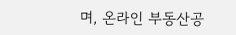며, 온라인 부동산공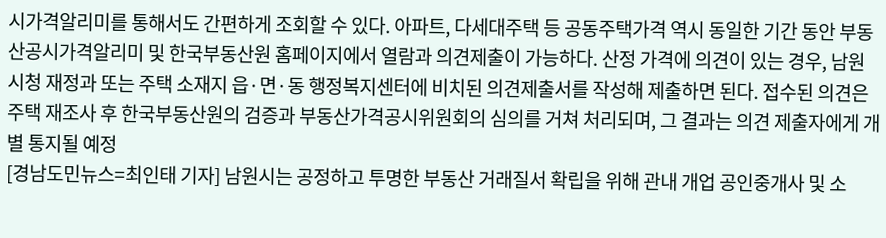시가격알리미를 통해서도 간편하게 조회할 수 있다. 아파트, 다세대주택 등 공동주택가격 역시 동일한 기간 동안 부동산공시가격알리미 및 한국부동산원 홈페이지에서 열람과 의견제출이 가능하다. 산정 가격에 의견이 있는 경우, 남원시청 재정과 또는 주택 소재지 읍·면·동 행정복지센터에 비치된 의견제출서를 작성해 제출하면 된다. 접수된 의견은 주택 재조사 후 한국부동산원의 검증과 부동산가격공시위원회의 심의를 거쳐 처리되며, 그 결과는 의견 제출자에게 개별 통지될 예정
[경남도민뉴스=최인태 기자] 남원시는 공정하고 투명한 부동산 거래질서 확립을 위해 관내 개업 공인중개사 및 소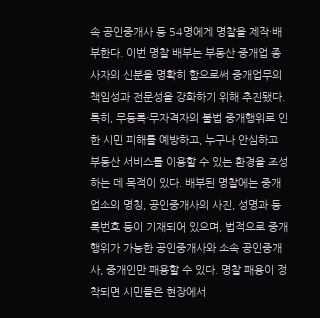속 공인중개사 등 54명에게 명찰을 제작·배부한다. 이번 명찰 배부는 부동산 중개업 종사자의 신분을 명확히 함으로써 중개업무의 책임성과 전문성을 강화하기 위해 추진됐다. 특히, 무등록·무자격자의 불법 중개행위로 인한 시민 피해를 예방하고, 누구나 안심하고 부동산 서비스를 이용할 수 있는 환경을 조성하는 데 목적이 있다. 배부된 명찰에는 중개업소의 명칭, 공인중개사의 사진, 성명과 등록번호 등이 기재되어 있으며, 법적으로 중개행위가 가능한 공인중개사와 소속 공인중개사, 중개인만 패용할 수 있다. 명찰 패용이 정착되면 시민들은 현장에서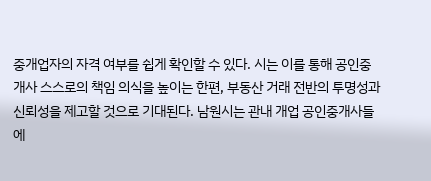중개업자의 자격 여부를 쉽게 확인할 수 있다. 시는 이를 통해 공인중개사 스스로의 책임 의식을 높이는 한편, 부동산 거래 전반의 투명성과 신뢰성을 제고할 것으로 기대된다. 남원시는 관내 개업 공인중개사들에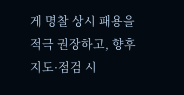게 명찰 상시 패용을 적극 권장하고, 향후 지도·점검 시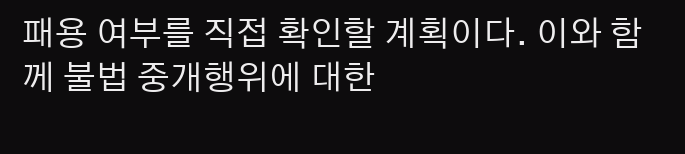패용 여부를 직접 확인할 계획이다. 이와 함께 불법 중개행위에 대한